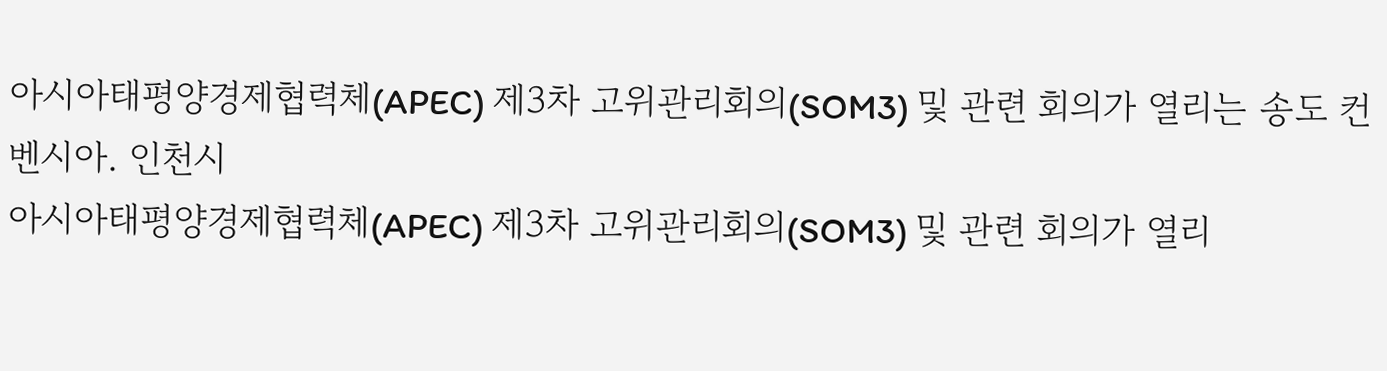아시아태평양경제협력체(APEC) 제3차 고위관리회의(SOM3) 및 관련 회의가 열리는 송도 컨벤시아. 인천시
아시아태평양경제협력체(APEC) 제3차 고위관리회의(SOM3) 및 관련 회의가 열리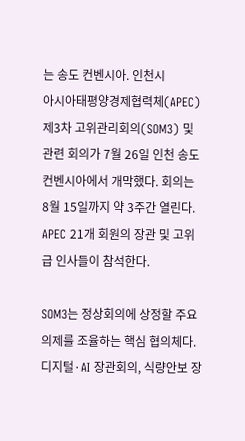는 송도 컨벤시아. 인천시
아시아태평양경제협력체(APEC) 제3차 고위관리회의(SOM3) 및 관련 회의가 7월 26일 인천 송도 컨벤시아에서 개막했다. 회의는 8월 15일까지 약 3주간 열린다. APEC 21개 회원의 장관 및 고위급 인사들이 참석한다.

SOM3는 정상회의에 상정할 주요 의제를 조율하는 핵심 협의체다. 디지털·AI 장관회의, 식량안보 장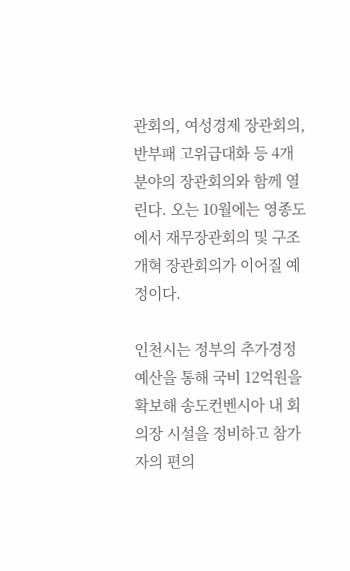관회의, 여성경제 장관회의, 반부패 고위급대화 등 4개 분야의 장관회의와 함께 열린다. 오는 10월에는 영종도에서 재무장관회의 및 구조개혁 장관회의가 이어질 예정이다.

인천시는 정부의 추가경정예산을 통해 국비 12억원을 확보해 송도컨벤시아 내 회의장 시설을 정비하고 참가자의 편의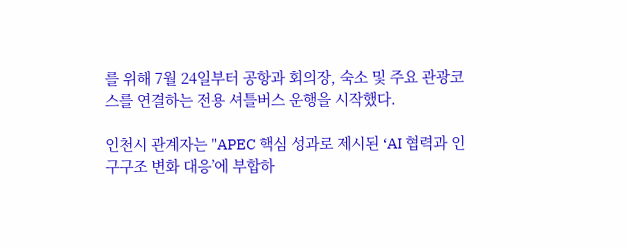를 위해 7월 24일부터 공항과 회의장, 숙소 및 주요 관광코스를 연결하는 전용 셔틀버스 운행을 시작했다.

인천시 관계자는 "APEC 핵심 성과로 제시된 ‘AI 협력과 인구구조 변화 대응’에 부합하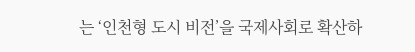는 ‘인천형 도시 비전’을 국제사회로 확산하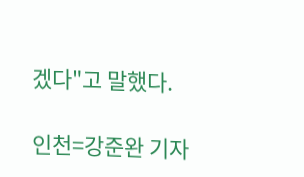겠다"고 말했다.

인천=강준완 기자